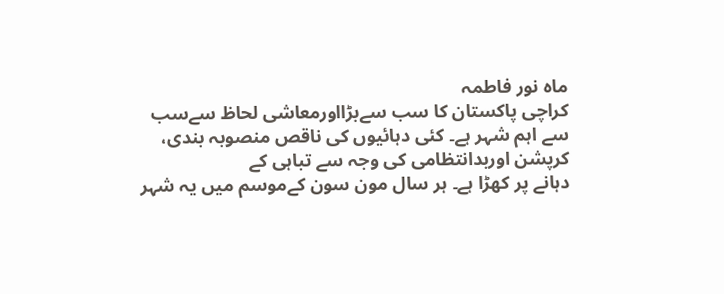ماہ نور فاطمہ
کراچی پاکستان کا سب سےبڑااورمعاشی لحاظ سےسب سے اہم شہر ہے۔ کئی دہائیوں کی ناقص منصوبہ بندی، کرپشن اوربدانتظامی کی وجہ سے تباہی کے
دہانے پر کھڑا ہے۔ ہر سال مون سون کےموسم میں یہ شہر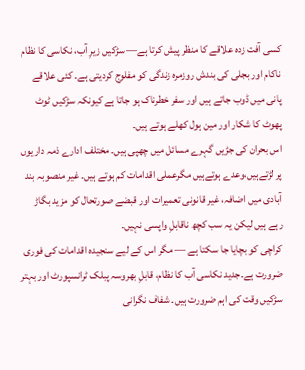کسی آفت زدہ علاقے کا منظر پیش کرتا ہے— سڑکیں زیرِ آب، نکاسی کا نظام ناکام اور بجلی کی بندش روزمرہ زندگی کو مفلوج کردیتی ہے۔ کئی علاقے پانی میں ڈوب جاتے ہیں اور سفر خطرناک ہو جاتا ہے کیونکہ سڑکیں ٹوٹ پھوٹ کا شکار اور مین ہول کھلے ہوتے ہیں۔
اس بحران کی جڑیں گہرے مسائل میں چھپی ہیں۔ مختلف ادارے ذمہ داریوں پر لڑتےہیں،وعدے ہوتےہیں مگرعملی اقدامات کم ہوتے ہیں۔ غیر منصوبہ بند آبادی میں اضافہ، غیر قانونی تعمیرات اور قبضے صورتحال کو مزید بگاڑ رہے ہیں لیکن یہ سب کچھ ناقابلِ واپسی نہیں۔
کراچی کو بچایا جا سکتا ہے — مگر اس کے لیے سنجیدہ اقدامات کی فوری ضرورت ہے۔جدید نکاسی آب کا نظام، قابلِ بھروسہ پبلک ٹرانسپورٹ اور بہتر سڑکیں وقت کی اہم ضرورت ہیں۔ شفاف نگرانی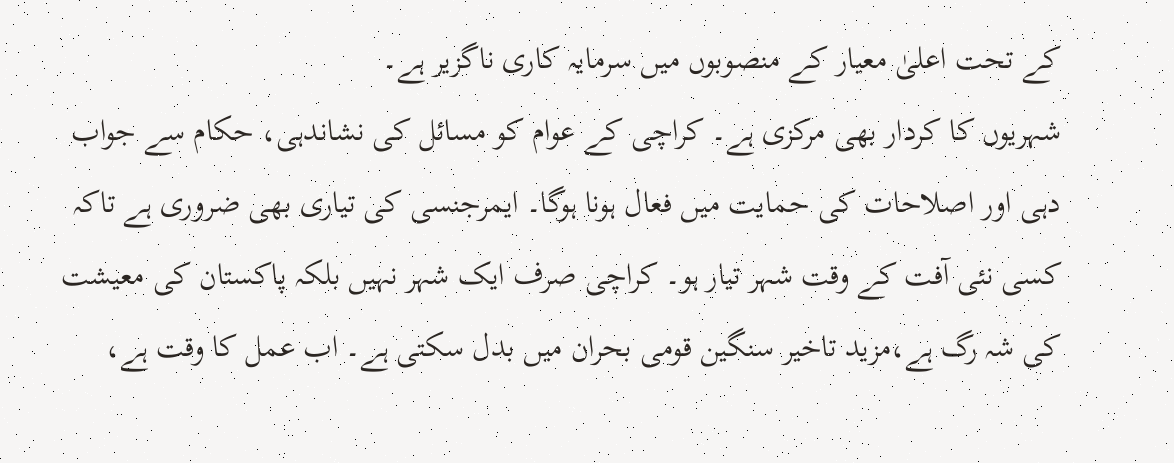کے تحت اعلیٰ معیار کے منصوبوں میں سرمایہ کاری ناگزیر ہے۔
شہریوں کا کردار بھی مرکزی ہے۔ کراچی کے عوام کو مسائل کی نشاندہی، حکام سے جواب دہی اور اصلاحات کی حمایت میں فعال ہونا ہوگا۔ ایمرجنسی کی تیاری بھی ضروری ہے تاکہ کسی نئی آفت کے وقت شہر تیار ہو۔ کراچی صرف ایک شہر نہیں بلکہ پاکستان کی معیشت کی شہ رگ ہے،مزید تاخیر سنگین قومی بحران میں بدل سکتی ہے۔ اب عمل کا وقت ہے،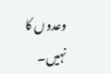وعدوں کا نہیں۔